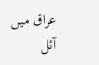عراق میں آئل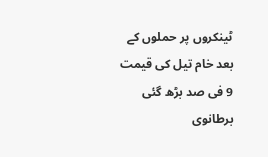ٹینکروں پر حملوں کے بعد خام تیل کی قیمت 9 فی صد بڑھ گئی
برطانوی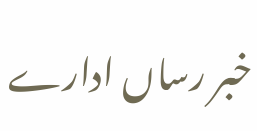خبر رساں ادارے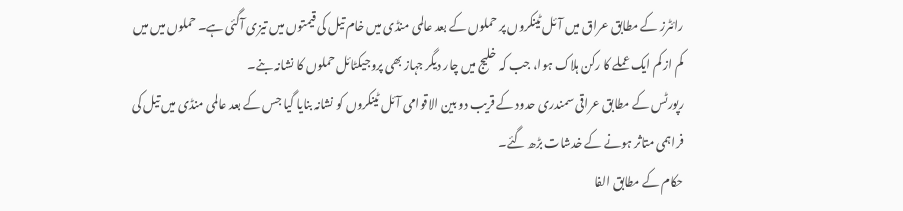رائٹرز کے مطابق عراق میں آئل ٹینکروں پر حملوں کے بعد عالمی منڈی میں خام تیل کی قیمتوں میں تیزی آگئی ہے۔ حملوں میں میں کم از کم ایک عملے کا رکن ہلاک ہوا، جب کہ خلیج میں چار دیگر جہاز بھی پروجیکٹائل حملوں کا نشانہ بنے۔
رپورٹس کے مطابق عراقی سمندری حدود کے قریب دو بین الاقوامی آئل ٹینکروں کو نشانہ بنایا گیا جس کے بعد عالمی منڈی میں تیل کی فراہمی متاثر ہونے کے خدشات بڑھ گئے۔
حکام کے مطابق الفا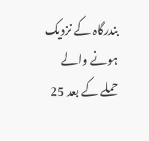بندرگاہ کے نزدیک ہونے والے حملے کے بعد 25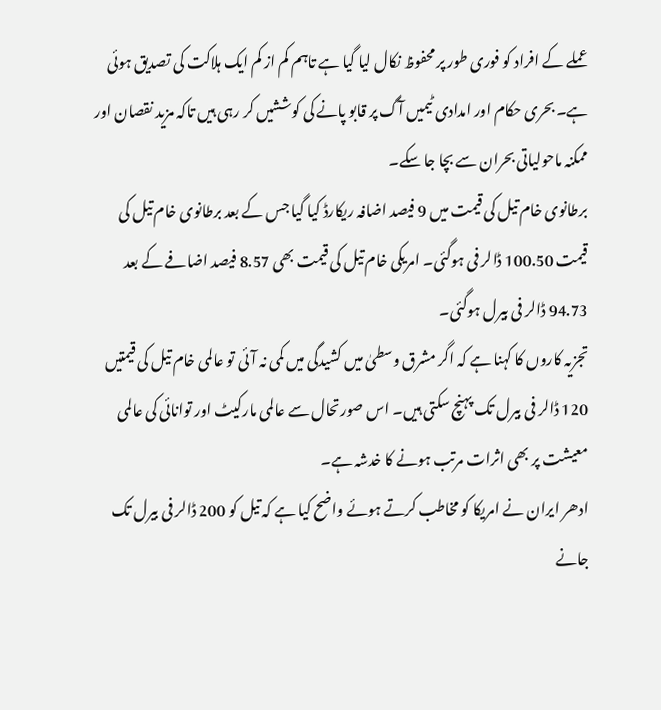عملے کے افراد کو فوری طور پر محفوظ نکال لیا گیا ہے تاہم کم از کم ایک ہلاکت کی تصدیق ہوئی ہے۔ بحری حکام اور امدادی ٹیمیں آگ پر قابو پانے کی کوششیں کر رہی ہیں تاکہ مزید نقصان اور ممکنہ ماحولیاتی بحران سے بچا جا سکے۔
برطانوی خام تیل کی قیمت میں 9 فیصد اضافہ ریکارڈ کیا گیا جس کے بعد برطانوی خام تیل کی قیمت 100.50 ڈالر فی ہوگئی۔ امریکی خام تیل کی قیمت بھی 8.57 فیصد اضافے کے بعد 94.73 ڈالر فی بیرل ہوگئی۔
تجزیہ کاروں کا کہنا ہے کہ اگر مشرق وسطیٰ میں کشیدگی میں کمی نہ آئی تو عالمی خام تیل کی قیمتیں 120 ڈالر فی بیرل تک پہنچ سکتی ہیں۔ اس صورتحال سے عالمی مارکیٹ اور توانائی کی عالمی معیشت پر بھی اثرات مرتب ہونے کا خدشہ ہے۔
ادھر ایران نے امریکا کو مخاطب کرتے ہوئے واضح کیا ہے کہ تیل کو 200 ڈالر فی بیرل تک جانے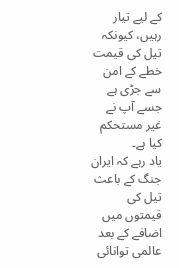کے لیے تیار رہیں، کیونکہ تیل کی قیمت خطے کے امن سے جڑی ہے جسے آپ نے غیر مستحکم کیا ہے۔
یاد رہے کہ ایران جنگ کے باعث تیل کی قیمتوں میں اضافے کے بعد عالمی توانائی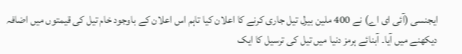ایجنسی (آئی ای اے) نے 400 ملین بیرل تیل جاری کرنے کا اعلان کیا تاہم اس اعلان کے باوجود خام تیل کی قیمتوں میں اضافہ دیکھنے میں آیا۔ آبنائے ہرمز دنیا میں تیل کی ترسیل کا ایک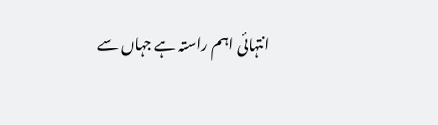انتہائی اہم راستہ ہے جہاں سے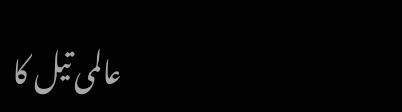عالمی تیل کا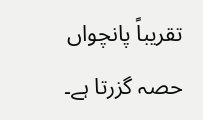تقریباً پانچواں حصہ گزرتا ہے۔